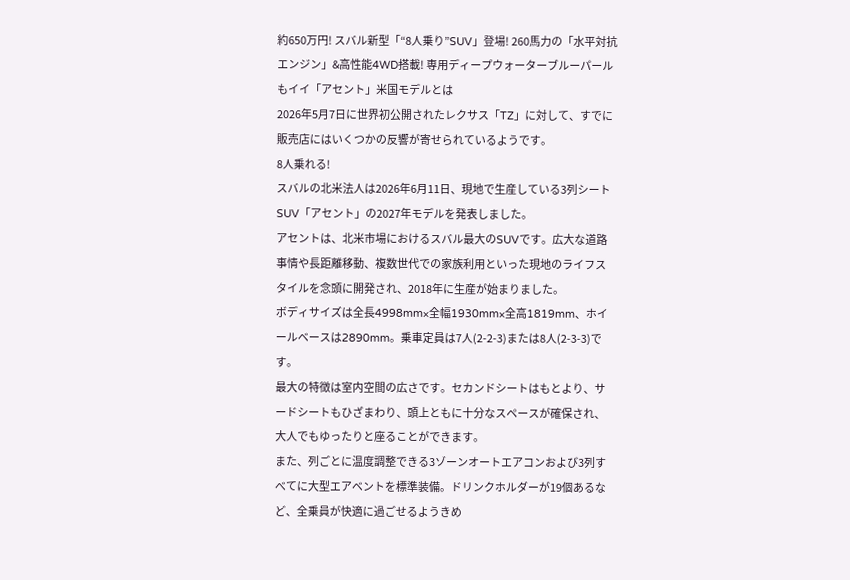約650万円! スバル新型「“8人乗り”SUV」登場! 260馬力の「水平対抗エンジン」&高性能4WD搭載! 専用ディープウォーターブルーパールもイイ「アセント」米国モデルとは
2026年5月7日に世界初公開されたレクサス「TZ」に対して、すでに販売店にはいくつかの反響が寄せられているようです。
8人乗れる!
スバルの北米法人は2026年6月11日、現地で生産している3列シートSUV「アセント」の2027年モデルを発表しました。
アセントは、北米市場におけるスバル最大のSUVです。広大な道路事情や長距離移動、複数世代での家族利用といった現地のライフスタイルを念頭に開発され、2018年に生産が始まりました。
ボディサイズは全長4998mm×全幅1930mm×全高1819mm、ホイールベースは2890mm。乗車定員は7人(2-2-3)または8人(2-3-3)です。
最大の特徴は室内空間の広さです。セカンドシートはもとより、サードシートもひざまわり、頭上ともに十分なスペースが確保され、大人でもゆったりと座ることができます。
また、列ごとに温度調整できる3ゾーンオートエアコンおよび3列すべてに大型エアベントを標準装備。ドリンクホルダーが19個あるなど、全乗員が快適に過ごせるようきめ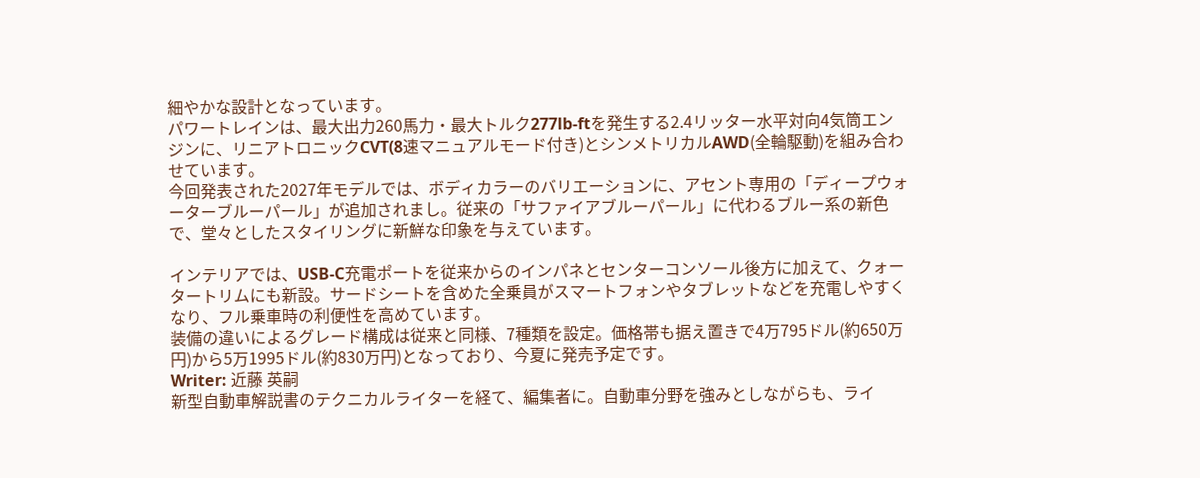細やかな設計となっています。
パワートレインは、最大出力260馬力・最大トルク277lb-ftを発生する2.4リッター水平対向4気筒エンジンに、リニアトロニックCVT(8速マニュアルモード付き)とシンメトリカルAWD(全輪駆動)を組み合わせています。
今回発表された2027年モデルでは、ボディカラーのバリエーションに、アセント専用の「ディープウォーターブルーパール」が追加されまし。従来の「サファイアブルーパール」に代わるブルー系の新色で、堂々としたスタイリングに新鮮な印象を与えています。

インテリアでは、USB-C充電ポートを従来からのインパネとセンターコンソール後方に加えて、クォータートリムにも新設。サードシートを含めた全乗員がスマートフォンやタブレットなどを充電しやすくなり、フル乗車時の利便性を高めています。
装備の違いによるグレード構成は従来と同様、7種類を設定。価格帯も据え置きで4万795ドル(約650万円)から5万1995ドル(約830万円)となっており、今夏に発売予定です。
Writer: 近藤 英嗣
新型自動車解説書のテクニカルライターを経て、編集者に。自動車分野を強みとしながらも、ライ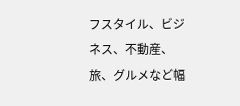フスタイル、ビジネス、不動産、旅、グルメなど幅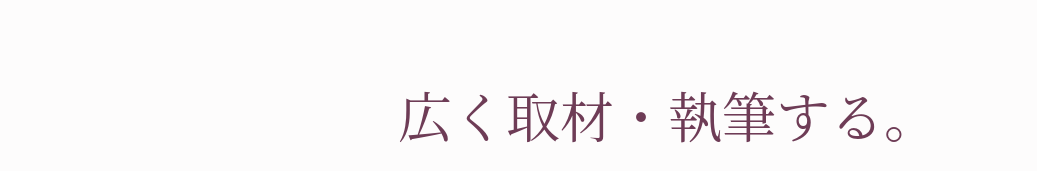広く取材・執筆する。